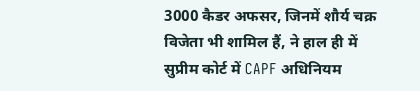3000 कैडर अफसर, जिनमें शौर्य चक्र विजेता भी शामिल हैं, ने हाल ही में सुप्रीम कोर्ट में CAPF अधिनियम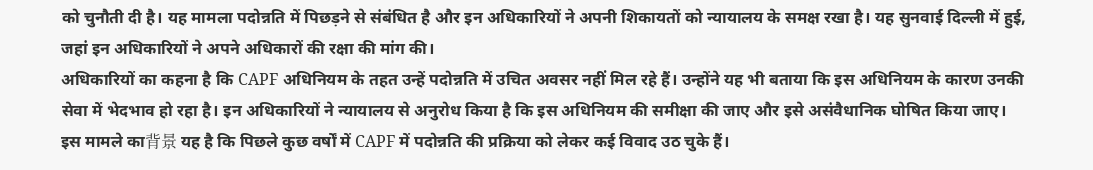को चुनौती दी है। यह मामला पदोन्नति में पिछड़ने से संबंधित है और इन अधिकारियों ने अपनी शिकायतों को न्यायालय के समक्ष रखा है। यह सुनवाई दिल्ली में हुई, जहां इन अधिकारियों ने अपने अधिकारों की रक्षा की मांग की।
अधिकारियों का कहना है कि CAPF अधिनियम के तहत उन्हें पदोन्नति में उचित अवसर नहीं मिल रहे हैं। उन्होंने यह भी बताया कि इस अधिनियम के कारण उनकी सेवा में भेदभाव हो रहा है। इन अधिकारियों ने न्यायालय से अनुरोध किया है कि इस अधिनियम की समीक्षा की जाए और इसे असंवैधानिक घोषित किया जाए।
इस मामले का背景 यह है कि पिछले कुछ वर्षों में CAPF में पदोन्नति की प्रक्रिया को लेकर कई विवाद उठ चुके हैं।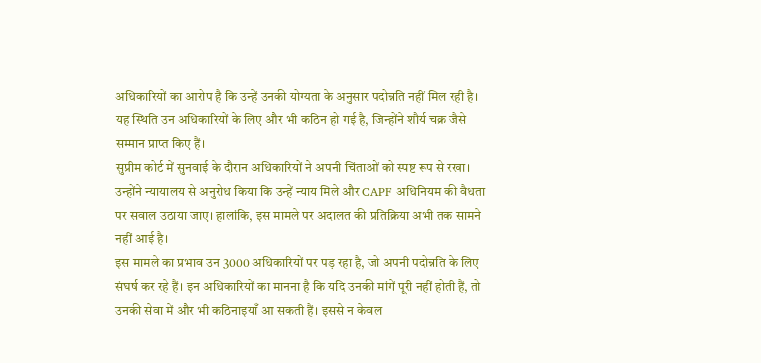अधिकारियों का आरोप है कि उन्हें उनकी योग्यता के अनुसार पदोन्नति नहीं मिल रही है। यह स्थिति उन अधिकारियों के लिए और भी कठिन हो गई है, जिन्होंने शौर्य चक्र जैसे सम्मान प्राप्त किए हैं।
सुप्रीम कोर्ट में सुनवाई के दौरान अधिकारियों ने अपनी चिंताओं को स्पष्ट रूप से रखा। उन्होंने न्यायालय से अनुरोध किया कि उन्हें न्याय मिले और CAPF अधिनियम की वैधता पर सवाल उठाया जाए। हालांकि, इस मामले पर अदालत की प्रतिक्रिया अभी तक सामने नहीं आई है।
इस मामले का प्रभाव उन 3000 अधिकारियों पर पड़ रहा है, जो अपनी पदोन्नति के लिए संघर्ष कर रहे हैं। इन अधिकारियों का मानना है कि यदि उनकी मांगें पूरी नहीं होती हैं, तो उनकी सेवा में और भी कठिनाइयाँ आ सकती हैं। इससे न केवल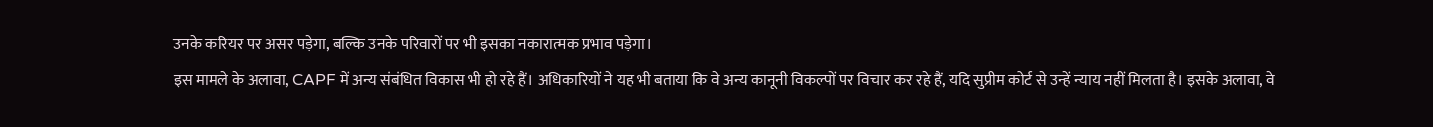उनके करियर पर असर पड़ेगा, बल्कि उनके परिवारों पर भी इसका नकारात्मक प्रभाव पड़ेगा।
इस मामले के अलावा, CAPF में अन्य संबंधित विकास भी हो रहे हैं। अधिकारियों ने यह भी बताया कि वे अन्य कानूनी विकल्पों पर विचार कर रहे हैं, यदि सुप्रीम कोर्ट से उन्हें न्याय नहीं मिलता है। इसके अलावा, वे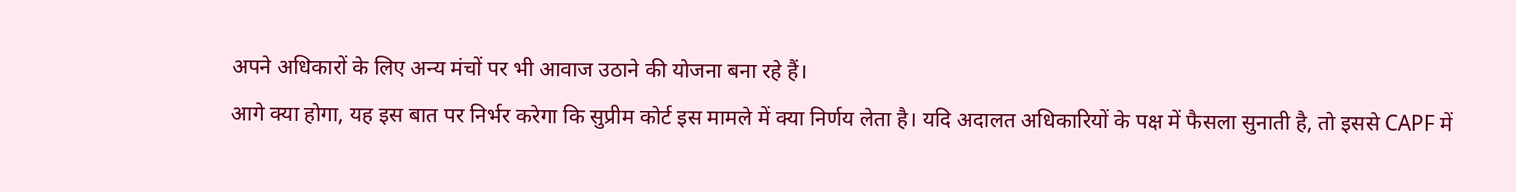अपने अधिकारों के लिए अन्य मंचों पर भी आवाज उठाने की योजना बना रहे हैं।
आगे क्या होगा, यह इस बात पर निर्भर करेगा कि सुप्रीम कोर्ट इस मामले में क्या निर्णय लेता है। यदि अदालत अधिकारियों के पक्ष में फैसला सुनाती है, तो इससे CAPF में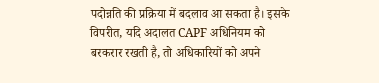पदोन्नति की प्रक्रिया में बदलाव आ सकता है। इसके विपरीत, यदि अदालत CAPF अधिनियम को बरकरार रखती है, तो अधिकारियों को अपने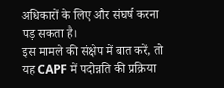अधिकारों के लिए और संघर्ष करना पड़ सकता है।
इस मामले की संक्षेप में बात करें, तो यह CAPF में पदोन्नति की प्रक्रिया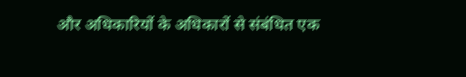और अधिकारियों के अधिकारों से संबंधित एक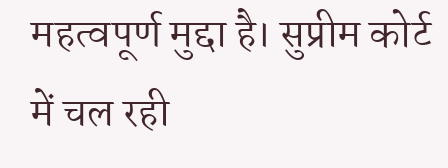महत्वपूर्ण मुद्दा है। सुप्रीम कोर्ट में चल रही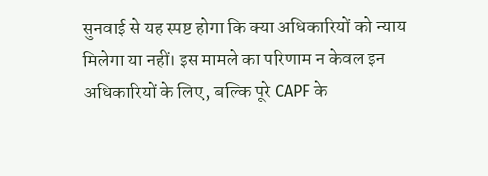सुनवाई से यह स्पष्ट होगा कि क्या अधिकारियों को न्याय मिलेगा या नहीं। इस मामले का परिणाम न केवल इन अधिकारियों के लिए, बल्कि पूरे CAPF के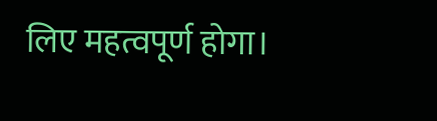लिए महत्वपूर्ण होगा।